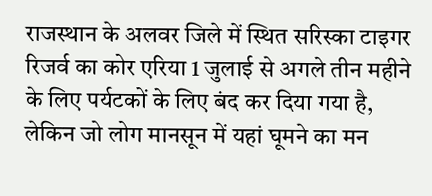राजस्थान के अलवर जिले में स्थित सरिस्का टाइगर रिजर्व का कोर एरिया 1 जुलाई से अगले तीन महीने के लिए पर्यटकों के लिए बंद कर दिया गया है, लेकिन जो लोग मानसून में यहां घूमने का मन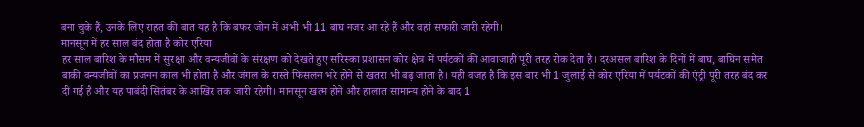बना चुके हैं, उनके लिए राहत की बात यह है कि बफर जोन में अभी भी 11 बाघ नजर आ रहे हैं और वहां सफारी जारी रहेगी।
मानसून में हर साल बंद होता है कोर एरिया
हर साल बारिश के मौसम में सुरक्षा और वन्यजीवों के संरक्षण को देखते हुए सरिस्का प्रशासन कोर क्षेत्र में पर्यटकों की आवाजाही पूरी तरह रोक देता है। दरअसल बारिश के दिनों में बाघ, बाघिन समेत बाकी वन्यजीवों का प्रजनन काल भी होता है और जंगल के रास्ते फिसलन भरे होने से खतरा भी बढ़ जाता है। यही वजह है कि इस बार भी 1 जुलाई से कोर एरिया में पर्यटकों की एंट्री पूरी तरह बंद कर दी गई है और यह पाबंदी सितंबर के आखिर तक जारी रहेगी। मानसून खत्म होने और हालात सामान्य होने के बाद 1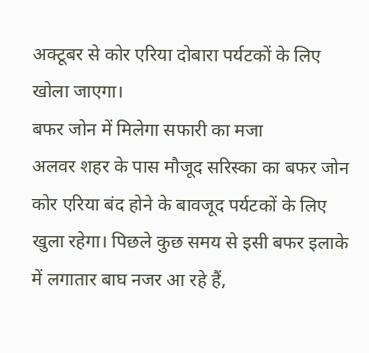अक्टूबर से कोर एरिया दोबारा पर्यटकों के लिए खोला जाएगा।
बफर जोन में मिलेगा सफारी का मजा
अलवर शहर के पास मौजूद सरिस्का का बफर जोन कोर एरिया बंद होने के बावजूद पर्यटकों के लिए खुला रहेगा। पिछले कुछ समय से इसी बफर इलाके में लगातार बाघ नजर आ रहे हैं,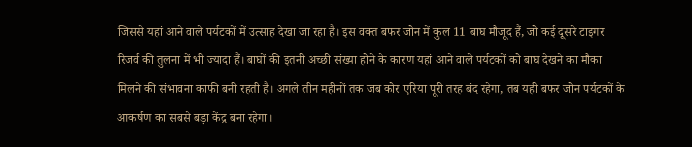जिससे यहां आने वाले पर्यटकों में उत्साह देखा जा रहा है। इस वक्त बफर जोन में कुल 11 बाघ मौजूद हैं, जो कई दूसरे टाइगर रिजर्व की तुलना में भी ज्यादा हैं। बाघों की इतनी अच्छी संख्या होने के कारण यहां आने वाले पर्यटकों को बाघ देखने का मौका मिलने की संभावना काफी बनी रहती है। अगले तीन महीनों तक जब कोर एरिया पूरी तरह बंद रहेगा, तब यही बफर जोन पर्यटकों के आकर्षण का सबसे बड़ा केंद्र बना रहेगा।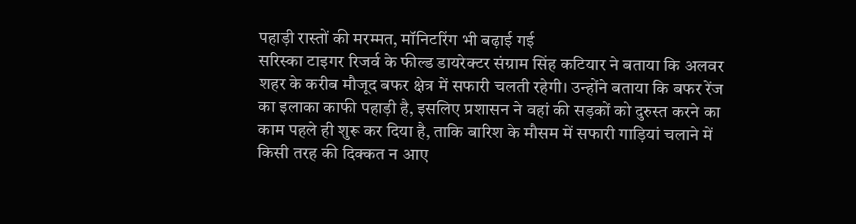पहाड़ी रास्तों की मरम्मत, मॉनिटरिंग भी बढ़ाई गई
सरिस्का टाइगर रिजर्व के फील्ड डायरेक्टर संग्राम सिंह कटियार ने बताया कि अलवर शहर के करीब मौजूद बफर क्षेत्र में सफारी चलती रहेगी। उन्होंने बताया कि बफर रेंज का इलाका काफी पहाड़ी है, इसलिए प्रशासन ने वहां की सड़कों को दुरुस्त करने का काम पहले ही शुरू कर दिया है, ताकि बारिश के मौसम में सफारी गाड़ियां चलाने में किसी तरह की दिक्कत न आए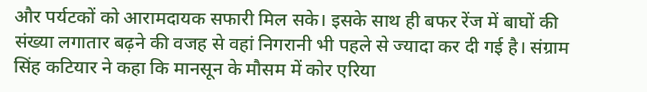और पर्यटकों को आरामदायक सफारी मिल सके। इसके साथ ही बफर रेंज में बाघों की संख्या लगातार बढ़ने की वजह से वहां निगरानी भी पहले से ज्यादा कर दी गई है। संग्राम सिंह कटियार ने कहा कि मानसून के मौसम में कोर एरिया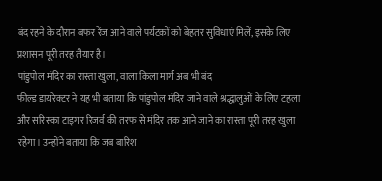बंद रहने के दौरान बफर रेंज आने वाले पर्यटकों को बेहतर सुविधाएं मिलें, इसके लिए प्रशासन पूरी तरह तैयार है।
पांडुपोल मंदिर का रास्ता खुला, वाला किला मार्ग अब भी बंद
फील्ड डायरेक्टर ने यह भी बताया कि पांडुपोल मंदिर जाने वाले श्रद्धालुओं के लिए टहला और सरिस्का टाइगर रिजर्व की तरफ से मंदिर तक आने जाने का रास्ता पूरी तरह खुला रहेगा। उन्होंने बताया कि जब बारिश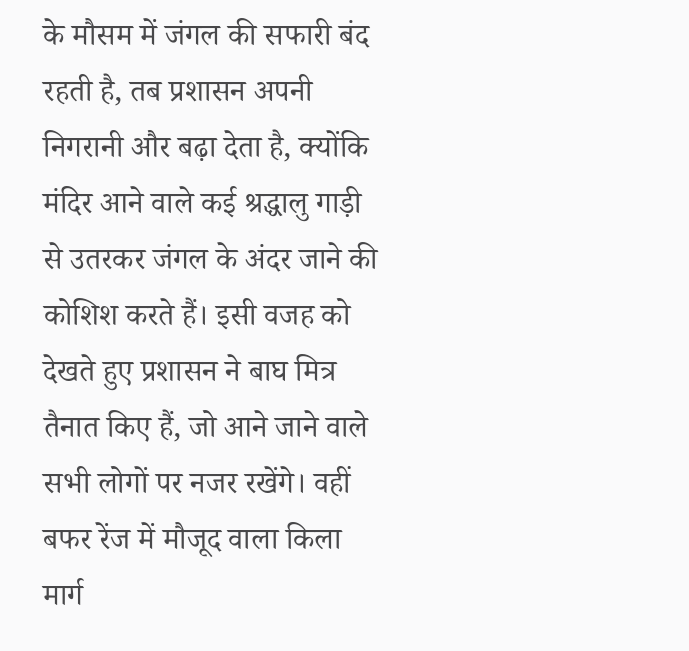के मौसम में जंगल की सफारी बंद रहती है, तब प्रशासन अपनी निगरानी और बढ़ा देता है, क्योंकि मंदिर आने वाले कई श्रद्धालु गाड़ी से उतरकर जंगल के अंदर जाने की कोशिश करते हैं। इसी वजह को देखते हुए प्रशासन ने बाघ मित्र तैनात किए हैं, जो आने जाने वाले सभी लोगों पर नजर रखेंगे। वहीं बफर रेंज में मौजूद वाला किला मार्ग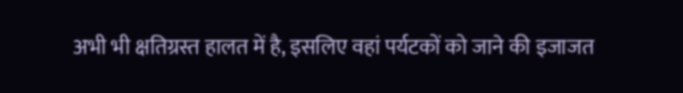अभी भी क्षतिग्रस्त हालत में है, इसलिए वहां पर्यटकों को जाने की इजाजत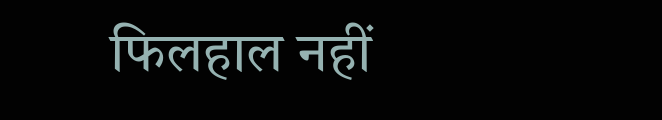फिलहाल नहीं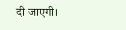दी जाएगी।